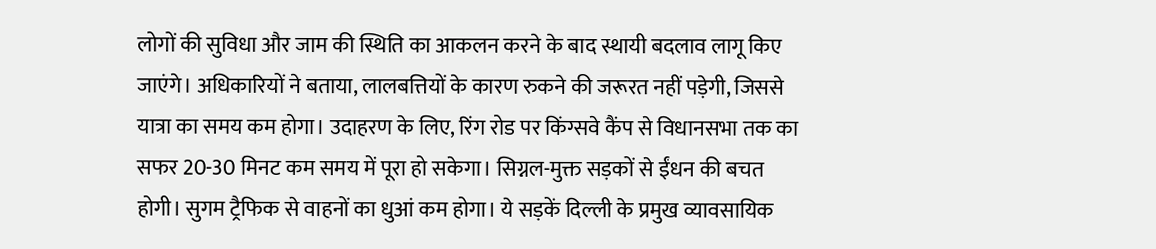लोगों की सुविधा और जाम की स्थिति का आकलन करने के बाद स्थायी बदलाव लागू किए जाएंगे। अधिकारियों ने बताया, लालबत्तियों के कारण रुकने की जरूरत नहीं पड़ेगी, जिससे यात्रा का समय कम होगा। उदाहरण के लिए, रिंग रोड पर किंग्सवे कैंप से विधानसभा तक का सफर 20-30 मिनट कम समय में पूरा हो सकेगा। सिग्नल-मुक्त सड़कों से ईंधन की बचत होगी। सुगम ट्रैफिक से वाहनों का धुआं कम होगा। ये सड़कें दिल्ली के प्रमुख व्यावसायिक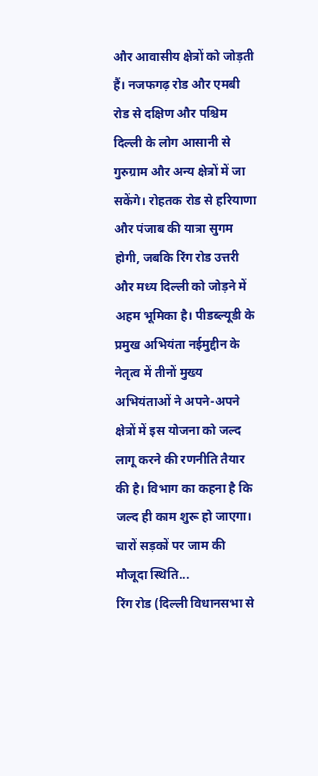और आवासीय क्षेत्रों को जोड़ती हैं। नजफगढ़ रोड और एमबी रोड से दक्षिण और पश्चिम दिल्ली के लोग आसानी से गुरुग्राम और अन्य क्षेत्रों में जा सकेंगे। रोहतक रोड से हरियाणा और पंजाब की यात्रा सुगम होगी, जबकि रिंग रोड उत्तरी और मध्य दिल्ली को जोड़ने में अहम भूमिका है। पीडब्ल्यूडी के प्रमुख अभियंता नईमुद्दीन के नेतृत्व में तीनों मुख्य अभियंताओं ने अपने-अपने क्षेत्रों में इस योजना को जल्द लागू करने की रणनीति तैयार की है। विभाग का कहना है कि जल्द ही काम शुरू हो जाएगा।
चारों सड़कों पर जाम की मौजूदा स्थिति...
रिंग रोड (दिल्ली विधानसभा से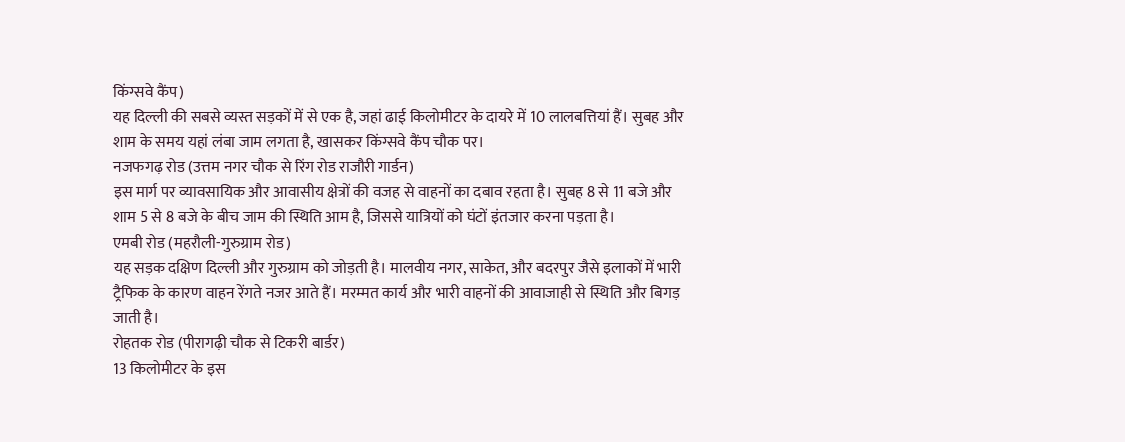किंग्सवे कैंप)
यह दिल्ली की सबसे व्यस्त सड़कों में से एक है, जहां ढाई किलोमीटर के दायरे में 10 लालबत्तियां हैं। सुबह और शाम के समय यहां लंबा जाम लगता है, खासकर किंग्सवे कैंप चौक पर।
नजफगढ़ रोड (उत्तम नगर चौक से रिंग रोड राजौरी गार्डन)
इस मार्ग पर व्यावसायिक और आवासीय क्षेत्रों की वजह से वाहनों का दबाव रहता है। सुबह 8 से 11 बजे और शाम 5 से 8 बजे के बीच जाम की स्थिति आम है, जिससे यात्रियों को घंटों इंतजार करना पड़ता है।
एमबी रोड (महरौली-गुरुग्राम रोड)
यह सड़क दक्षिण दिल्ली और गुरुग्राम को जोड़ती है। मालवीय नगर, साकेत, और बदरपुर जैसे इलाकों में भारी ट्रैफिक के कारण वाहन रेंगते नजर आते हैं। मरम्मत कार्य और भारी वाहनों की आवाजाही से स्थिति और बिगड़ जाती है।
रोहतक रोड (पीरागढ़ी चौक से टिकरी बार्डर)
13 किलोमीटर के इस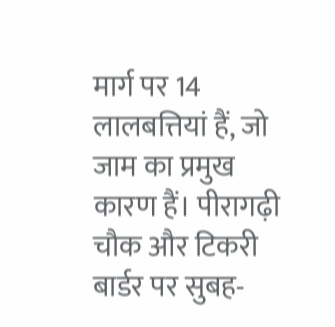मार्ग पर 14 लालबत्तियां हैं, जो जाम का प्रमुख कारण हैं। पीरागढ़ी चौक और टिकरी बार्डर पर सुबह-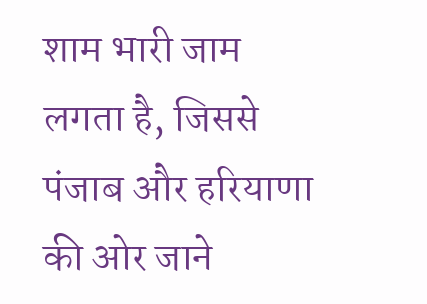शाम भारी जाम लगता है, जिससे पंजाब और हरियाणा की ओर जाने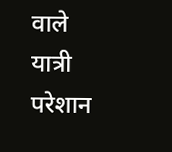वाले यात्री परेशान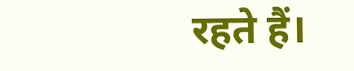रहते हैं।